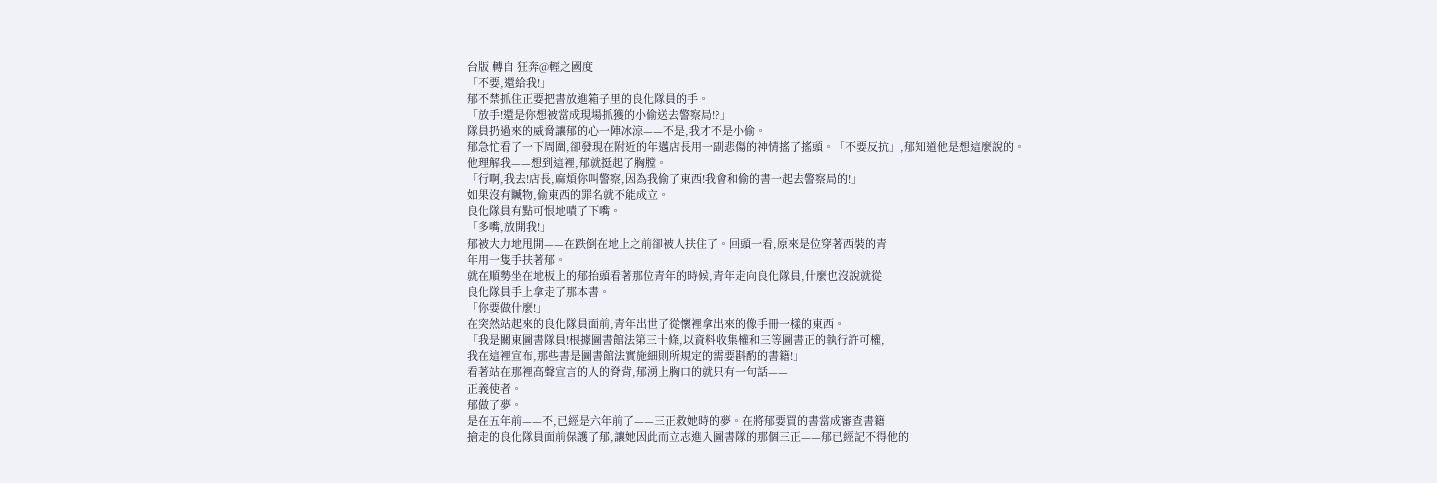台版 轉自 狂奔@輕之國度
「不要,還給我!」
郁不禁抓住正要把書放進箱子里的良化隊員的手。
「放手!還是你想被當成現場抓獲的小偷送去警察局!?」
隊員扔過來的威脅讓郁的心一陣冰涼——不是,我才不是小偷。
郁急忙看了一下周圍,卻發現在附近的年邁店長用一副悲傷的神情搖了搖頭。「不要反抗」,郁知道他是想這麼說的。
他理解我——想到這裡,郁就挺起了胸膛。
「行啊,我去!店長,麻煩你叫警察,因為我偷了東西!我會和偷的書一起去警察局的!」
如果沒有贓物,偷東西的罪名就不能成立。
良化隊員有點可恨地嘖了下嘴。
「多嘴,放開我!」
郁被大力地甩開——在跌倒在地上之前卻被人扶住了。回頭一看,原來是位穿著西裝的青
年用一隻手扶著郁。
就在順勢坐在地板上的郁抬頭看著那位青年的時候,青年走向良化隊員,什麼也沒說就從
良化隊員手上拿走了那本書。
「你要做什麼!」
在突然站起來的良化隊員面前,青年出世了從懷裡拿出來的像手冊一樣的東西。
「我是關東圖書隊員!根據圖書館法第三十條,以資料收集權和三等圖書正的執行許可權,
我在這裡宣布,那些書是圖書館法實施細則所規定的需要斟酌的書籍!」
看著站在那裡高聲宣言的人的脊背,郁湧上胸口的就只有一句話——
正義使者。
郁做了夢。
是在五年前——不,已經是六年前了——三正救她時的夢。在將郁要買的書當成審查書籍
搶走的良化隊員面前保護了郁,讓她因此而立志進入圖書隊的那個三正——郁已經記不得他的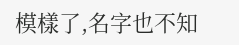模樣了,名字也不知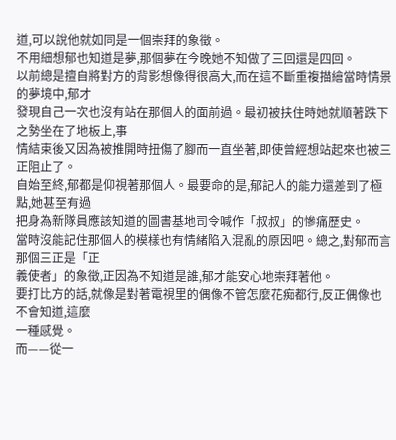道,可以說他就如同是一個崇拜的象徵。
不用細想郁也知道是夢,那個夢在今晚她不知做了三回還是四回。
以前總是擅自將對方的背影想像得很高大,而在這不斷重複描繪當時情景的夢境中,郁才
發現自己一次也沒有站在那個人的面前過。最初被扶住時她就順著跌下之勢坐在了地板上,事
情結束後又因為被推開時扭傷了腳而一直坐著,即使曾經想站起來也被三正阻止了。
自始至終,郁都是仰視著那個人。最要命的是,郁記人的能力還差到了極點,她甚至有過
把身為新隊員應該知道的圖書基地司令喊作「叔叔」的慘痛歷史。
當時沒能記住那個人的模樣也有情緒陷入混亂的原因吧。總之,對郁而言那個三正是「正
義使者」的象徵,正因為不知道是誰,郁才能安心地崇拜著他。
要打比方的話,就像是對著電視里的偶像不管怎麼花痴都行,反正偶像也不會知道,這麼
一種感覺。
而——從一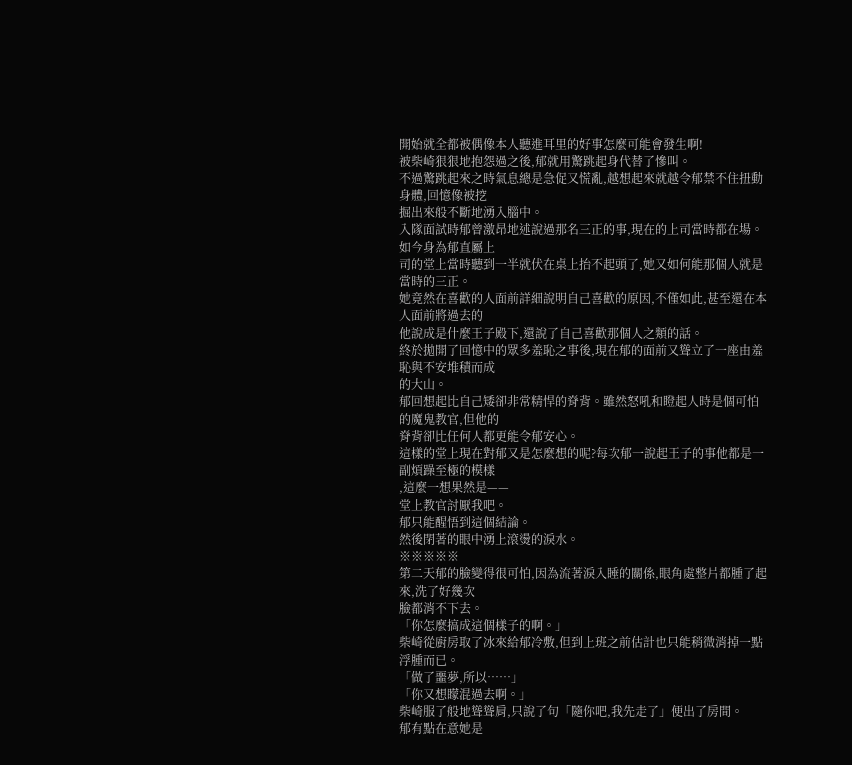開始就全都被偶像本人聽進耳里的好事怎麼可能會發生啊!
被柴崎狠狠地抱怨過之後,郁就用驚跳起身代替了慘叫。
不過驚跳起來之時氣息總是急促又慌亂,越想起來就越令郁禁不住扭動身體,回憶像被挖
掘出來般不斷地湧入腦中。
入隊面試時郁曾激昂地述說過那名三正的事,現在的上司當時都在場。如今身為郁直屬上
司的堂上當時聽到一半就伏在桌上抬不起頭了,她又如何能那個人就是當時的三正。
她竟然在喜歡的人面前詳細說明自己喜歡的原因,不僅如此,甚至還在本人面前將過去的
他說成是什麼王子殿下,還說了自己喜歡那個人之類的話。
終於拋開了回憶中的眾多羞恥之事後,現在郁的面前又聳立了一座由羞恥與不安堆積而成
的大山。
郁回想起比自己矮卻非常精悍的脊背。雖然怒吼和瞪起人時是個可怕的魔鬼教官,但他的
脊背卻比任何人都更能令郁安心。
這樣的堂上現在對郁又是怎麼想的呢?每次郁一說起王子的事他都是一副煩躁至極的模樣
,這麼一想果然是——
堂上教官討厭我吧。
郁只能醒悟到這個結論。
然後閉著的眼中湧上滾燙的淚水。
※※※※※
第二天郁的臉變得很可怕,因為流著淚入睡的關係,眼角處整片都腫了起來,洗了好幾次
臉都消不下去。
「你怎麼搞成這個樣子的啊。」
柴崎從廚房取了冰來給郁冷敷,但到上班之前估計也只能稍微消掉一點浮腫而已。
「做了噩夢,所以……」
「你又想矇混過去啊。」
柴崎服了般地聳聳肩,只說了句「隨你吧,我先走了」便出了房間。
郁有點在意她是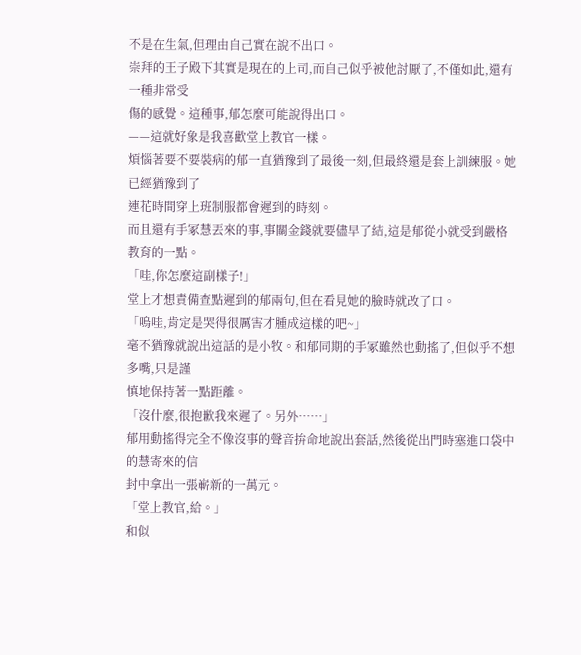不是在生氣,但理由自己實在說不出口。
崇拜的王子殿下其實是現在的上司,而自己似乎被他討厭了,不僅如此,還有一種非常受
傷的感覺。這種事,郁怎麼可能說得出口。
——這就好象是我喜歡堂上教官一樣。
煩惱著要不要裝病的郁一直猶豫到了最後一刻,但最終還是套上訓練服。她已經猶豫到了
連花時間穿上班制服都會遲到的時刻。
而且還有手冢慧丟來的事,事關金錢就要儘早了結,這是郁從小就受到嚴格教育的一點。
「哇,你怎麼這副樣子!」
堂上才想責備查點遲到的郁兩句,但在看見她的臉時就改了口。
「嗚哇,肯定是哭得很厲害才腫成這樣的吧~」
毫不猶豫就說出這話的是小牧。和郁同期的手冢雖然也動搖了,但似乎不想多嘴,只是謹
慎地保持著一點距離。
「沒什麼,很抱歉我來遲了。另外……」
郁用動搖得完全不像沒事的聲音拚命地說出套話,然後從出門時塞進口袋中的慧寄來的信
封中拿出一張嶄新的一萬元。
「堂上教官,給。」
和似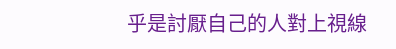乎是討厭自己的人對上視線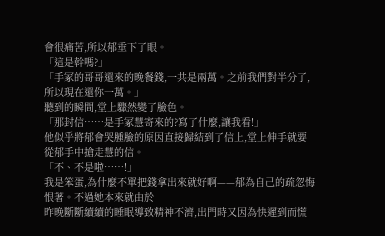會很痛苦,所以郁垂下了眼。
「這是幹嗎?」
「手冢的哥哥還來的晚餐錢,一共是兩萬。之前我們對半分了,所以現在還你一萬。」
聽到的瞬間,堂上驟然變了臉色。
「那封信……是手冢慧寄來的?寫了什麼,讓我看!」
他似乎將郁會哭腫臉的原因直接歸結到了信上,堂上伸手就要從郁手中搶走慧的信。
「不、不是啦……!」
我是笨蛋,為什麼不單把錢拿出來就好啊——郁為自己的疏忽悔恨著。不過她本來就由於
昨晚斷斷續續的睡眠導致精神不濟,出門時又因為快遲到而慌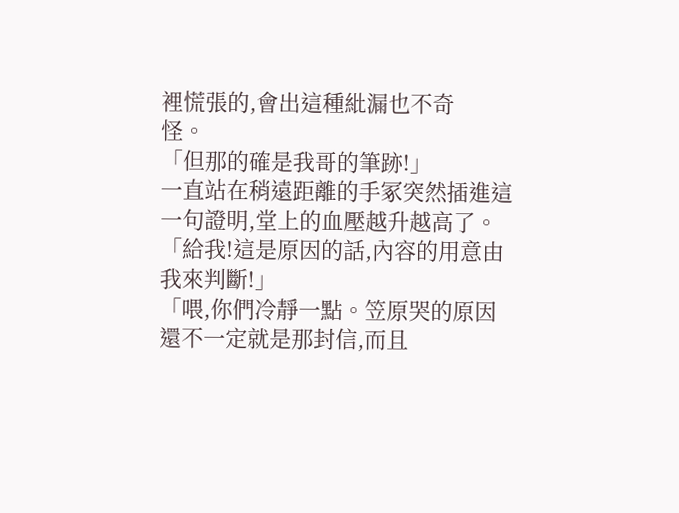裡慌張的,會出這種紕漏也不奇
怪。
「但那的確是我哥的筆跡!」
一直站在稍遠距離的手冢突然插進這一句證明,堂上的血壓越升越高了。
「給我!這是原因的話,內容的用意由我來判斷!」
「喂,你們冷靜一點。笠原哭的原因還不一定就是那封信,而且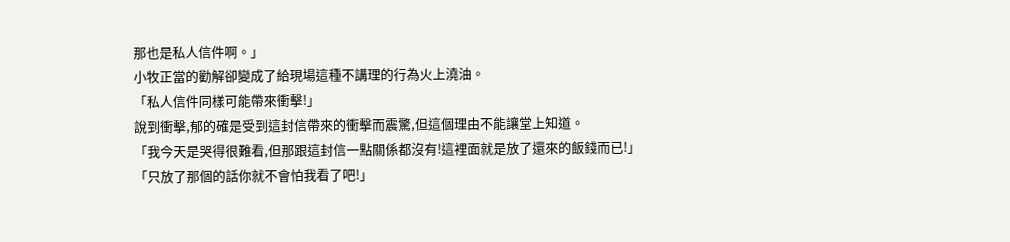那也是私人信件啊。」
小牧正當的勸解卻變成了給現場這種不講理的行為火上澆油。
「私人信件同樣可能帶來衝擊!」
說到衝擊,郁的確是受到這封信帶來的衝擊而震驚,但這個理由不能讓堂上知道。
「我今天是哭得很難看,但那跟這封信一點關係都沒有!這裡面就是放了還來的飯錢而已!」
「只放了那個的話你就不會怕我看了吧!」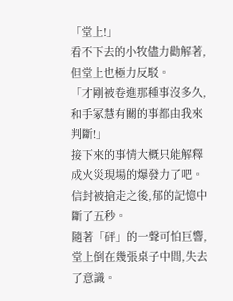「堂上!」
看不下去的小牧儘力勸解著,但堂上也極力反駁。
「才剛被卷進那種事沒多久,和手冢慧有關的事都由我來判斷!」
接下來的事情大概只能解釋成火災現場的爆發力了吧。
信封被搶走之後,郁的記憶中斷了五秒。
隨著「砰」的一聲可怕巨響,堂上倒在幾張桌子中間,失去了意識。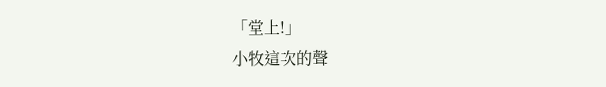「堂上!」
小牧這次的聲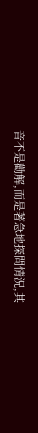音不是勸解,而是著急地探問情況,其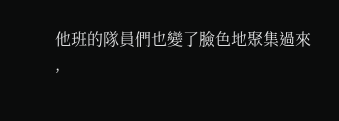他班的隊員們也變了臉色地聚集過來
,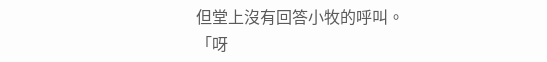但堂上沒有回答小牧的呼叫。
「呀